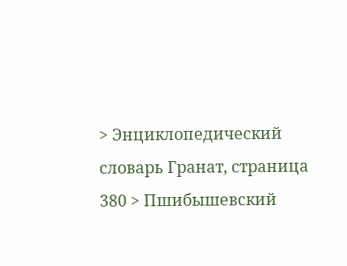> Энциклопедический словарь Гранат, страница 380 > Пшибышевский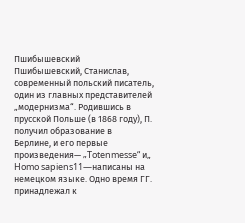Пшибышевский
Пшибышевский, Станислав, современный польский писатель, один из главных представителей „модернизма“. Родившись в прусской Польше (в 1868 году), П. получил образование в
Берлине, и его первые произведения— „Totenmesse“ и„ Homo sapiens11—написаны на немецком языке. Одно время ГГ. принадлежал к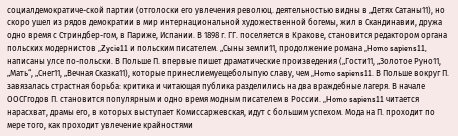социалдемократиче-ской партии (отголоски его увлечения революц. деятельностью видны в „Детях Сатаны11), но скоро ушел из рядов демократии в мир интернациональной художественной богемы, жил в Скандинавии, дружа одно время с Стриндбер-гом, в Париже, Испании. В 1898 г. ГГ. поселяется в Кракове, становится редактором органа польских модернистов „Zycie11 и польским писателем. „Сыны земли11, продолжение романа „Homo sapiens11, написаны улсе по-польски. В Польше П. впервые пишет драматические произведения („Гости11, „Золотое Руно11, „Мать“, „Снег11, „Вечная Сказка11), которые принеслиемуещеболыпую славу, чем „Homo sapiens11. В Польше вокруг П. завязалась страстная борьба: критика и читающая публика разделились на два враждебные лагеря. В начале ООСГгодов П. становится популярным и одно время модным писателем в России. „Homo sapiens11 читается нарасхват, драмы его, в которых выступает Комиссаржевская, идут с большим успехом. Мода на П. проходит по мере того, как проходит увлечение крайностями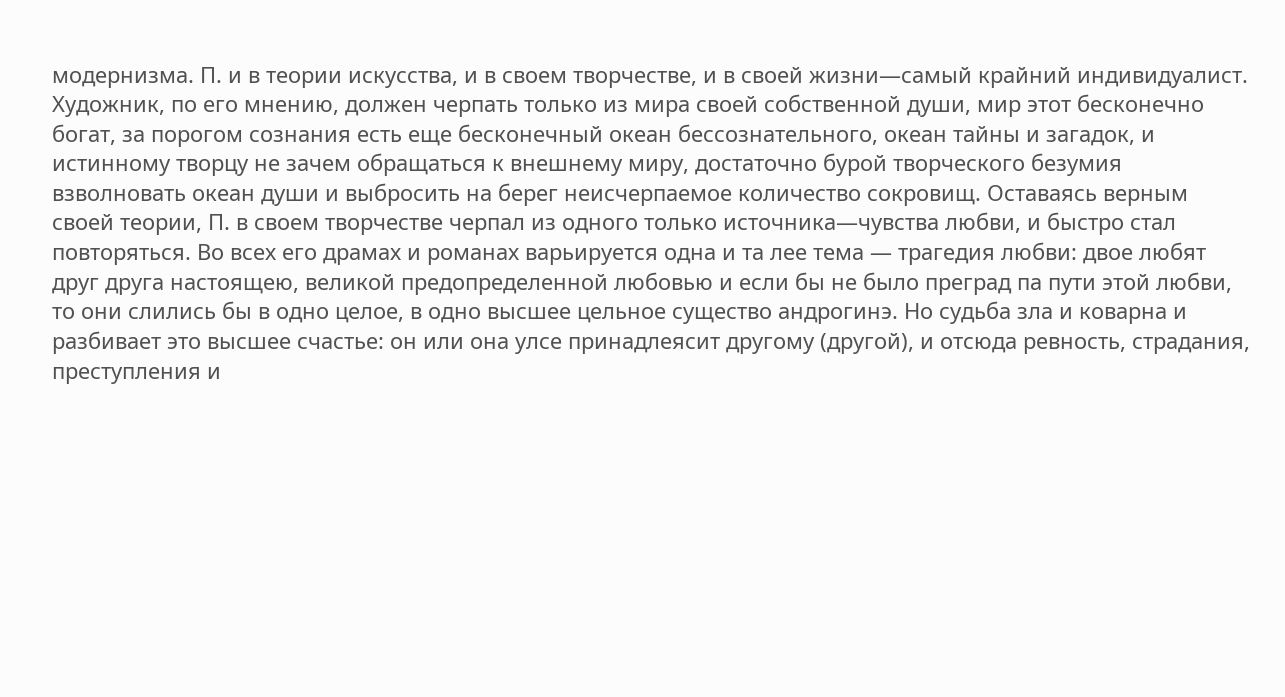модернизма. П. и в теории искусства, и в своем творчестве, и в своей жизни—самый крайний индивидуалист. Художник, по его мнению, должен черпать только из мира своей собственной души, мир этот бесконечно богат, за порогом сознания есть еще бесконечный океан бессознательного, океан тайны и загадок, и истинному творцу не зачем обращаться к внешнему миру, достаточно бурой творческого безумия взволновать океан души и выбросить на берег неисчерпаемое количество сокровищ. Оставаясь верным своей теории, П. в своем творчестве черпал из одного только источника—чувства любви, и быстро стал повторяться. Во всех его драмах и романах варьируется одна и та лее тема — трагедия любви: двое любят друг друга настоящею, великой предопределенной любовью и если бы не было преград па пути этой любви, то они слились бы в одно целое, в одно высшее цельное существо андрогинэ. Но судьба зла и коварна и разбивает это высшее счастье: он или она улсе принадлеясит другому (другой), и отсюда ревность, страдания, преступления и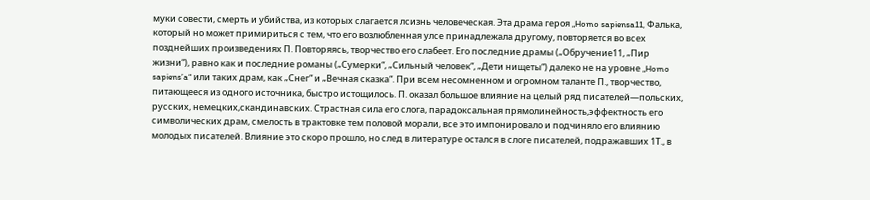муки совести, смерть и убийства, из которых слагается лсизнь человеческая. Эта драма героя „Homo sapiensa11, Фалька, который но может примириться с тем, что его возлюбленная улсе принадлежала другому, повторяется во всех позднейших произведениях П. Повторяясь, творчество его слабеет. Его последние драмы („Обручение11, „Пир жизни“), равно как и последние романы („Сумерки“, „Сильный человек“, „Дети нищеты“) далеко не на уровне „Homo sapiens’a“ или таких драм, как „Снег“ и „Вечная сказка“. При всем несомненном и огромном таланте П., творчество, питающееся из одного источника, быстро истощилось. П. оказал большое влияние на целый ряд писателей—польских, русских, немецких,скандинавских. Страстная сила его слога, парадоксальная прямолинейность,эффектность его символических драм, смелость в трактовке тем половой морали, все это импонировало и подчиняло его влиянию молодых писателей. Влияние это скоро прошло, но след в литературе остался в слоге писателей, подражавших 1Т., в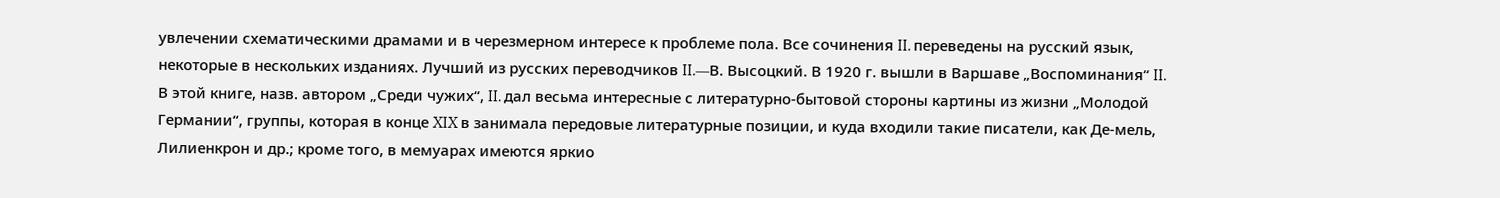увлечении схематическими драмами и в черезмерном интересе к проблеме пола. Все сочинения II. переведены на русский язык, некоторые в нескольких изданиях. Лучший из русских переводчиков II.—В. Высоцкий. В 1920 г. вышли в Варшаве „Воспоминания“ II.
В этой книге, назв. автором „Среди чужих“, II. дал весьма интересные с литературно-бытовой стороны картины из жизни „Молодой Германии“, группы, которая в конце XIX в занимала передовые литературные позиции, и куда входили такие писатели, как Де-мель, Лилиенкрон и др.; кроме того, в мемуарах имеются яркио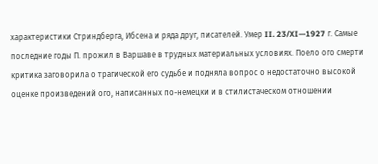характеристики Стриндберга, Ибсена и ряда друг, писателей. Умер II. 23/XI—1927 г. Самые последние годы П. прожил в Варшаве в трудных материальных условиях. Поело ого смерти критика заговорила о трагической его судьбе и подняла вопрос о недостаточно высокой оценке произведений ого, написанных по-немецки и в стилистаческом отношении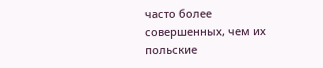часто более совершенных, чем их польские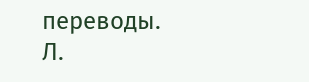переводы.
Л.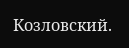Козловский.